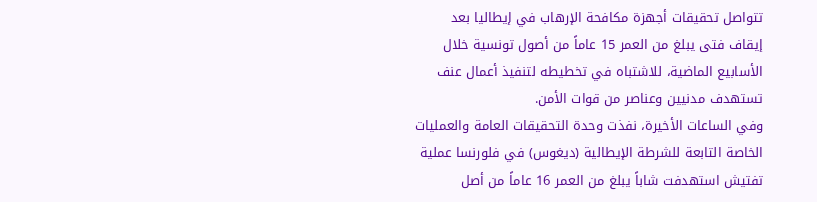تتواصل تحقيقات أجهزة مكافحة الإرهاب في إيطاليا بعد إيقاف فتى يبلغ من العمر 15 عاماً من أصول تونسية خلال الأسابيع الماضية، للاشتباه في تخطيطه لتنفيذ أعمال عنف تستهدف مدنيين وعناصر من قوات الأمن.
وفي الساعات الأخيرة، نفذت وحدة التحقيقات العامة والعمليات الخاصة التابعة للشرطة الإيطالية (ديغوس) في فلورنسا عملية تفتيش استهدفت شاباً يبلغ من العمر 16 عاماً من أصل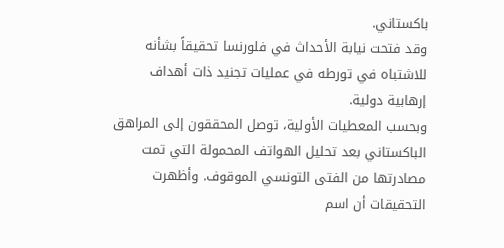باكستاني.
وقد فتحت نيابة الأحداث في فلورنسا تحقيقاً بشأنه للاشتباه في تورطه في عمليات تجنيد ذات أهداف إرهابية دولية.
وبحسب المعطيات الأولية، توصل المحققون إلى المراهق الباكستاني بعد تحليل الهواتف المحمولة التي تمت مصادرتها من الفتى التونسي الموقوف. وأظهرت التحقيقات أن اسم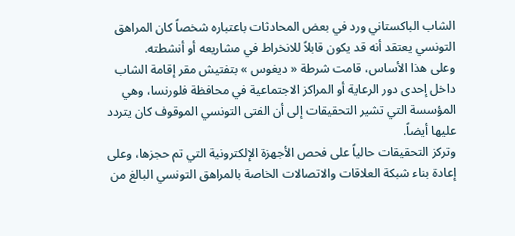الشاب الباكستاني ورد في بعض المحادثات باعتباره شخصاً كان المراهق التونسي يعتقد أنه قد يكون قابلاً للانخراط في مشاريعه أو أنشطته.
وعلى هذا الأساس، قامت شرطة « ديغوس » بتفتيش مقر إقامة الشاب داخل إحدى دور الرعاية أو المراكز الاجتماعية في محافظة فلورنسا، وهي المؤسسة التي تشير التحقيقات إلى أن الفتى التونسي الموقوف كان يتردد عليها أيضاً.
وتركز التحقيقات حالياً على فحص الأجهزة الإلكترونية التي تم حجزها، وعلى إعادة بناء شبكة العلاقات والاتصالات الخاصة بالمراهق التونسي البالغ من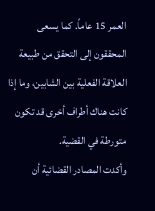العمر 15 عاماً. كما يسعى المحققون إلى التحقق من طبيعة العلاقة الفعلية بين الشابين، وما إذا كانت هناك أطراف أخرى قد تكون متورطة في القضية.
وأكدت المصادر القضائية أن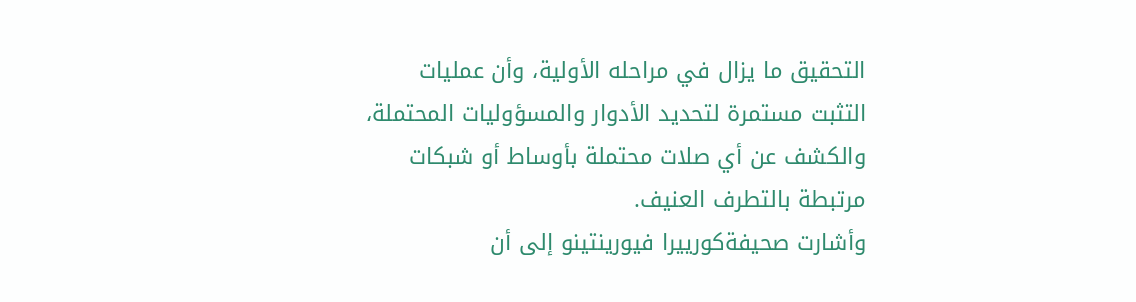التحقيق ما يزال في مراحله الأولية، وأن عمليات التثبت مستمرة لتحديد الأدوار والمسؤوليات المحتملة، والكشف عن أي صلات محتملة بأوساط أو شبكات مرتبطة بالتطرف العنيف.
وأشارت صحيفةكورييرا فيورينتينو إلى أن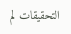التحقيقات لم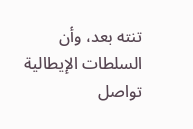تنته بعد، وأن السلطات الإيطالية تواصل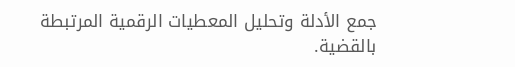جمع الأدلة وتحليل المعطيات الرقمية المرتبطة بالقضية.